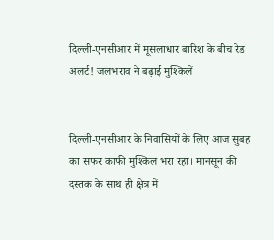दिल्ली-एनसीआर में मूसलाधार बारिश के बीच रेड अलर्ट! जलभराव ने बढ़ाई मुश्किलें


दिल्ली-एनसीआर के निवासियों के लिए आज सुबह का सफर काफी मुश्किल भरा रहा। मानसून की दस्तक के साथ ही क्षेत्र में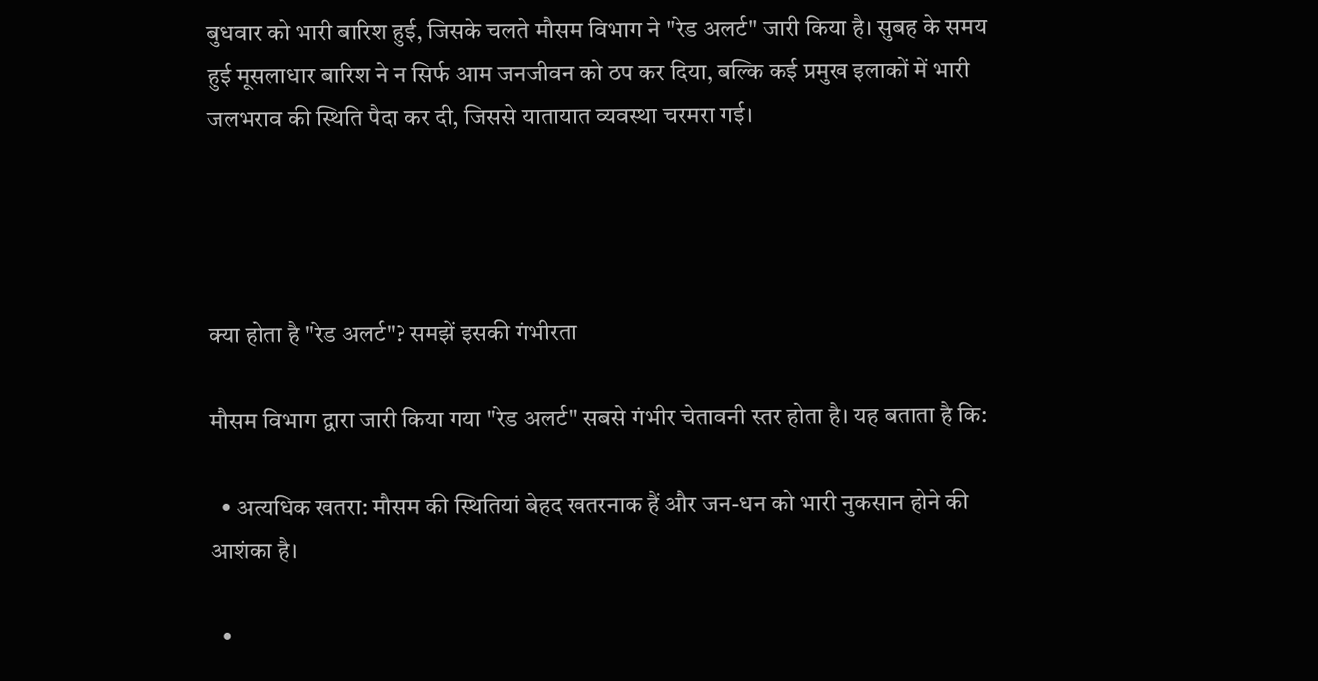बुधवार को भारी बारिश हुई, जिसके चलते मौसम विभाग ने "रेड अलर्ट" जारी किया है। सुबह के समय हुई मूसलाधार बारिश ने न सिर्फ आम जनजीवन को ठप कर दिया, बल्कि कई प्रमुख इलाकों में भारी जलभराव की स्थिति पैदा कर दी, जिससे यातायात व्यवस्था चरमरा गई।




क्या होता है "रेड अलर्ट"? समझें इसकी गंभीरता

मौसम विभाग द्वारा जारी किया गया "रेड अलर्ट" सबसे गंभीर चेतावनी स्तर होता है। यह बताता है कि:

  • अत्यधिक खतरा: मौसम की स्थितियां बेहद खतरनाक हैं और जन-धन को भारी नुकसान होने की आशंका है।

  •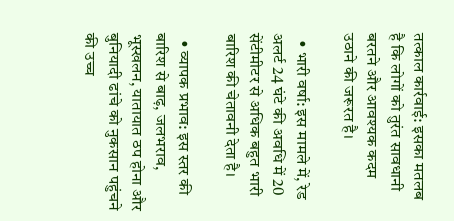तत्काल कार्रवाई: इसका मतलब है कि लोगों को तुरंत सावधानी बरतने और आवश्यक कदम उठाने की जरूरत है।

  • भारी वर्षा: इस मामले में, रेड अलर्ट 24 घंटे की अवधि में 20 सेंटीमीटर से अधिक बहुत भारी बारिश की चेतावनी देता है।

  • व्यापक प्रभाव: इस स्तर की बारिश से बाढ़, जलभराव, भूस्खलन, यातायात ठप होना और बुनियादी ढांचे को नुकसान पहुंचने की उच्च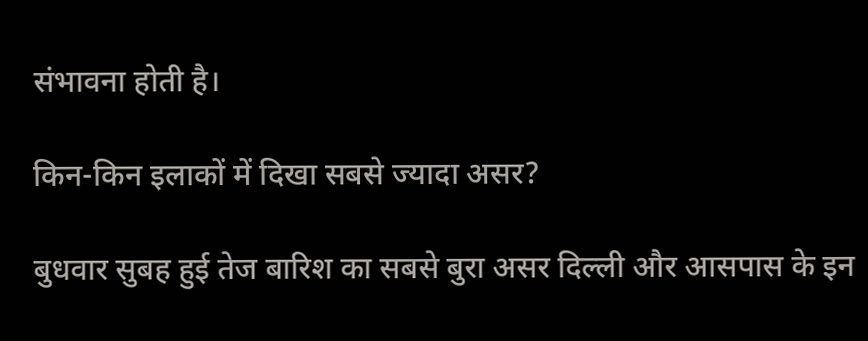संभावना होती है।

किन-किन इलाकों में दिखा सबसे ज्यादा असर?

बुधवार सुबह हुई तेज बारिश का सबसे बुरा असर दिल्ली और आसपास के इन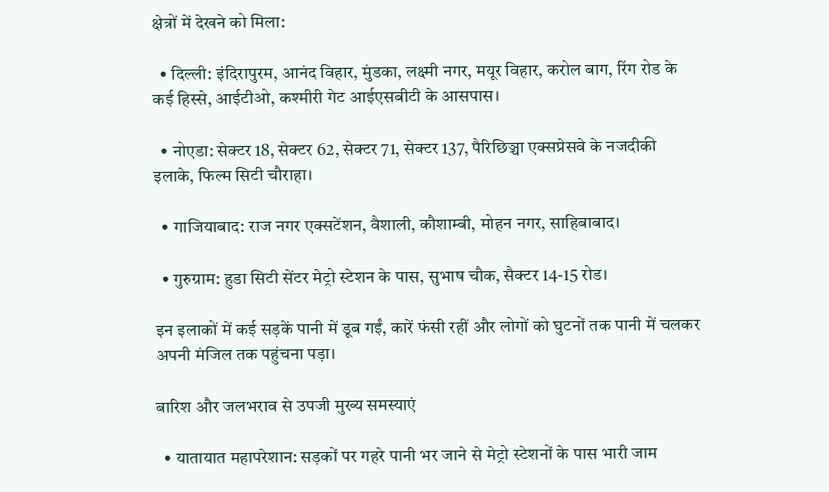क्षेत्रों में देखने को मिला:

  • दिल्ली: इंदिरापुरम, आनंद विहार, मुंडका, लक्ष्मी नगर, मयूर विहार, करोल बाग, रिंग रोड के कई हिस्से, आईटीओ, कश्मीरी गेट आईएसबीटी के आसपास।

  • नोएडा: सेक्टर 18, सेक्टर 62, सेक्टर 71, सेक्टर 137, पैरिछिञ्चा एक्सप्रेसवे के नजदीकी इलाके, फिल्म सिटी चौराहा।

  • गाजियाबाद: राज नगर एक्सटेंशन, वैशाली, कौशाम्बी, मोहन नगर, साहिबाबाद।

  • गुरुग्राम: हुडा सिटी सेंटर मेट्रो स्टेशन के पास, सुभाष चौक, सैक्टर 14-15 रोड।

इन इलाकों में कई सड़कें पानी में डूब गईं, कारें फंसी रहीं और लोगों को घुटनों तक पानी में चलकर अपनी मंजिल तक पहुंचना पड़ा।

बारिश और जलभराव से उपजी मुख्य समस्याएं

  • यातायात महापरेशान: सड़कों पर गहरे पानी भर जाने से मेट्रो स्टेशनों के पास भारी जाम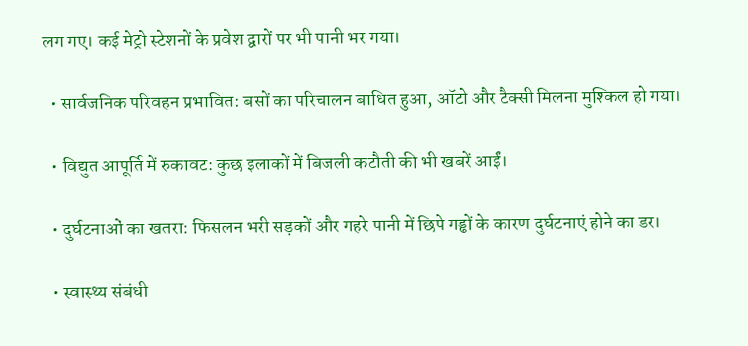लग गए। कई मेट्रो स्टेशनों के प्रवेश द्वारों पर भी पानी भर गया।

  • सार्वजनिक परिवहन प्रभावित: बसों का परिचालन बाधित हुआ, ऑटो और टैक्सी मिलना मुश्किल हो गया।

  • विद्युत आपूर्ति में रुकावट: कुछ इलाकों में बिजली कटौती की भी खबरें आईं।

  • दुर्घटनाओं का खतरा: फिसलन भरी सड़कों और गहरे पानी में छिपे गड्ढों के कारण दुर्घटनाएं होने का डर।

  • स्वास्थ्य संबंधी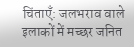चिंताएँ: जलभराव वाले इलाकों में मच्छर जनित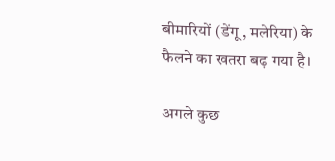बीमारियों (डेंगू, मलेरिया) के फैलने का खतरा बढ़ गया है।

अगले कुछ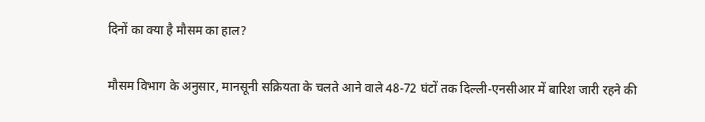दिनों का क्या है मौसम का हाल?

मौसम विभाग के अनुसार, मानसूनी सक्रियता के चलते आने वाले 48-72 घंटों तक दिल्ली-एनसीआर में बारिश जारी रहने की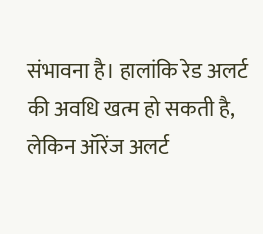संभावना है। हालांकि रेड अलर्ट की अवधि खत्म हो सकती है, लेकिन ऑरेंज अलर्ट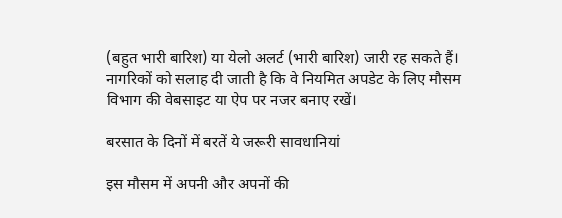(बहुत भारी बारिश) या येलो अलर्ट (भारी बारिश) जारी रह सकते हैं। नागरिकों को सलाह दी जाती है कि वे नियमित अपडेट के लिए मौसम विभाग की वेबसाइट या ऐप पर नजर बनाए रखें।

बरसात के दिनों में बरतें ये जरूरी सावधानियां

इस मौसम में अपनी और अपनों की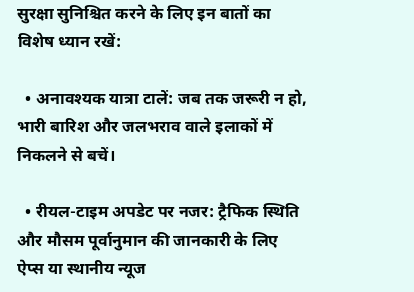सुरक्षा सुनिश्चित करने के लिए इन बातों का विशेष ध्यान रखें:

  • अनावश्यक यात्रा टालें: जब तक जरूरी न हो, भारी बारिश और जलभराव वाले इलाकों में निकलने से बचें।

  • रीयल-टाइम अपडेट पर नजर: ट्रैफिक स्थिति और मौसम पूर्वानुमान की जानकारी के लिए ऐप्स या स्थानीय न्यूज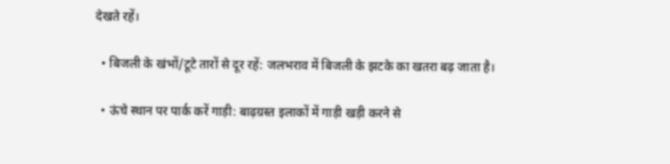देखते रहें।

  • बिजली के खंभों/टूटे तारों से दूर रहें: जलभराव में बिजली के झटके का खतरा बढ़ जाता है।

  • ऊंचे स्थान पर पार्क करें गाड़ी: बाढ़ग्रस्त इलाकों में गाड़ी खड़ी करने से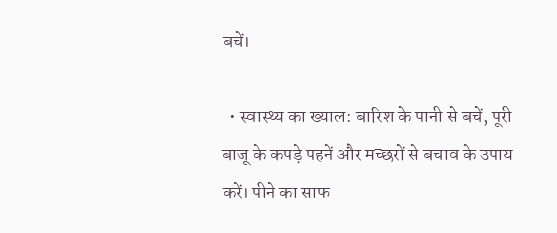बचें।

  • स्वास्थ्य का ख्याल: बारिश के पानी से बचें, पूरी बाजू के कपड़े पहनें और मच्छरों से बचाव के उपाय करें। पीने का साफ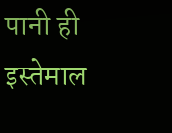पानी ही इस्तेमाल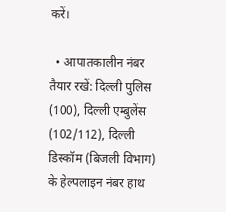करें।

  • आपातकालीन नंबर तैयार रखें: दिल्ली पुलिस (100), दिल्ली एम्बुलेंस (102/112), दिल्ली डिस्कॉम (बिजली विभाग) के हेल्पलाइन नंबर हाथ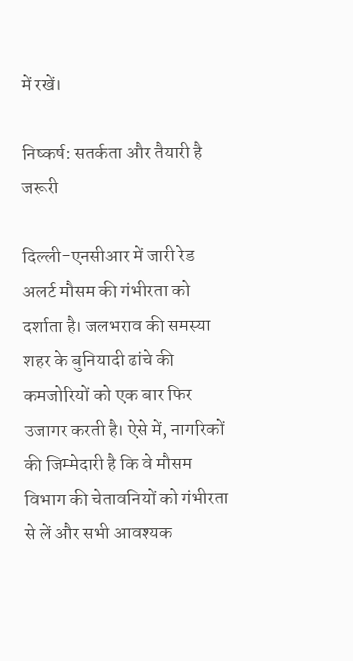में रखें।

निष्कर्ष: सतर्कता और तैयारी है जरूरी

दिल्ली-एनसीआर में जारी रेड अलर्ट मौसम की गंभीरता को दर्शाता है। जलभराव की समस्या शहर के बुनियादी ढांचे की कमजोरियों को एक बार फिर उजागर करती है। ऐसे में, नागरिकों की जिम्मेदारी है कि वे मौसम विभाग की चेतावनियों को गंभीरता से लें और सभी आवश्यक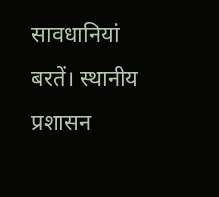सावधानियां बरतें। स्थानीय प्रशासन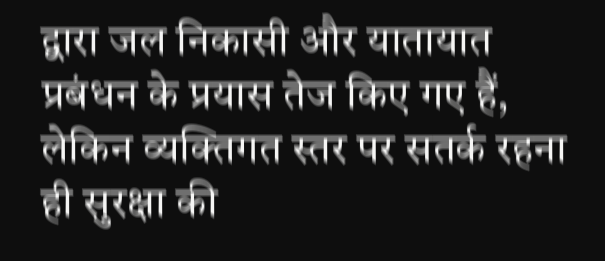द्वारा जल निकासी और यातायात प्रबंधन के प्रयास तेज किए गए हैं, लेकिन व्यक्तिगत स्तर पर सतर्क रहना ही सुरक्षा की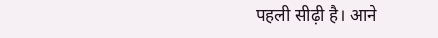पहली सीढ़ी है। आने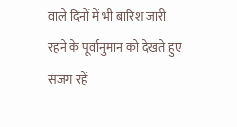वाले दिनों में भी बारिश जारी रहने के पूर्वानुमान को देखते हुए सजग रहें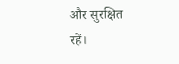और सुरक्षित रहें।